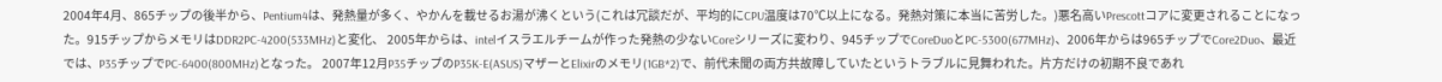2004年4月、865チップの後半から、Pentium4は、発熱量が多く、やかんを載せるお湯が沸くという(これは冗談だが、平均的にCPU温度は70℃以上になる。発熱対策に本当に苦労した。)悪名高いPrescottコアに変更されることになった。915チップからメモリはDDR2PC-4200(533MHz)と変化、 2005年からは、intelイスラエルチームが作った発熱の少ないCoreシリーズに変わり、945チップでCoreDuoとPC-5300(677MHz)、2006年からは965チップでCore2Duo、最近では、P35チップでPC-6400(800MHz)となった。 2007年12月P35チップのP35K-E(ASUS)マザーとElixirのメモリ(1GB*2)で、前代未聞の両方共故障していたというトラブルに見舞われた。片方だけの初期不良であれ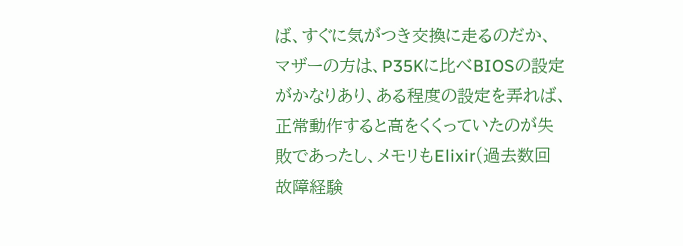ば、すぐに気がつき交換に走るのだか、マザーの方は、P35Kに比べBIOSの設定がかなりあり、ある程度の設定を弄れば、正常動作すると高をくくっていたのが失敗であったし、メモリもElixir(過去数回故障経験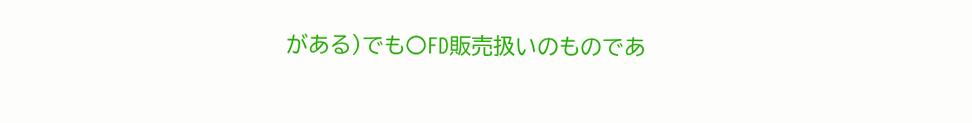がある)でも〇FD販売扱いのものであ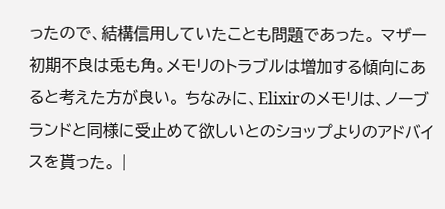ったので、結構信用していたことも問題であった。 マザー初期不良は兎も角。メモリのトラブルは増加する傾向にあると考えた方が良い。 ちなみに、Elixirのメモリは、ノーブランドと同様に受止めて欲しいとのショップよりのアドバイスを貰った。 |